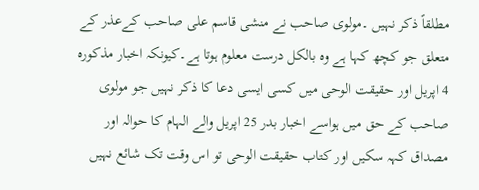مطلقاً ذکر نہیں ۔مولوی صاحب نے منشی قاسم علی صاحب کےعذر کے متعلق جو کچھ کہا ہے وہ بالکل درست معلوم ہوتا ہے۔کیونکہ اخبار مذکورہ 4 اپریل اور حقیقت الوحی میں کسی ایسی دعا کا ذکر نہیں جو مولوی صاحب کے حق میں ہواسے اخبار بدر 25 اپریل والے الہام کا حوالہ اور مصداق کہہ سکیں اور کتاب حقیقت الوحی تو اس وقت تک شائع نہیں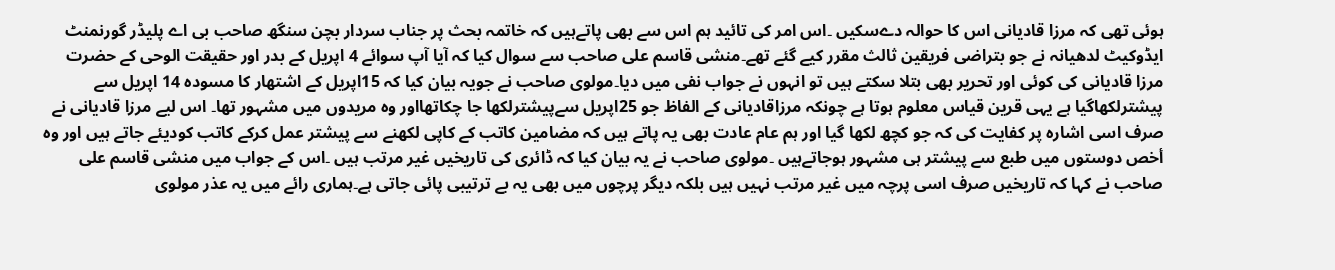ہوئی تھی کہ مرزا قادیانی اس کا حوالہ دےسکیں ۔اس امر کی تائید ہم اس سے بھی پاتےہیں کہ خاتمہ بحث پر جناب سردار بچن سنگھ صاحب بی اے پلیڈر گورنمنٹ ایڈوکیٹ لدھیانہ نے جو بتراضی فریقین ثالث مقرر کیے گئے تھے۔منشی قاسم علی صاحب سے سوال کیا کہ آیا آپ سوائے 4 اپریل کے بدر اور حقیقت الوحی کے حضرت مرزا قادیانی کی کوئی اور تحریر بھی بتلا سکتے ہیں تو انہوں نے جواب نفی میں دیا۔مولوی صاحب نے جویہ بیان کیا کہ 15اپریل كے اشتهار كا مسوده 14 اپریل سے پیشترلکھاگیا ہے یہی قرین قیاس معلوم ہوتا ہے چونکہ مرزاقادیانی کے الفاظ جو 25اپریل سےپیشترلکھا جا چکاتھااور وہ مریدوں میں مشہور تھا۔ اس لیے مرزا قادیانی نے صرف اسی اشارہ پر کفایت کی کہ جو کچھ لکھا گیا اور ہم عام عادت بھی یہ پاتے ہیں کہ مضامین کاتب کے کاپی لکھنے سے پیشتر عمل کرکے کاتب کودیئے جاتے ہیں اور وہ أخص دوستوں میں طبع سے پیشتر ہی مشہور ہوجاتےہیں ۔مولوی صاحب نے یہ بیان کیا کہ ڈائری کی تاریخیں غیر مرتب ہیں ۔اس کے جواب میں منشی قاسم علی صاحب نے کہا کہ تاریخیں صرف اسی پرچہ میں غیر مرتب نہیں ہیں بلکہ دیگر پرچوں میں بھی یہ بے ترتیبی پائی جاتی ہے۔ہماری رائے میں یہ عذر مولوی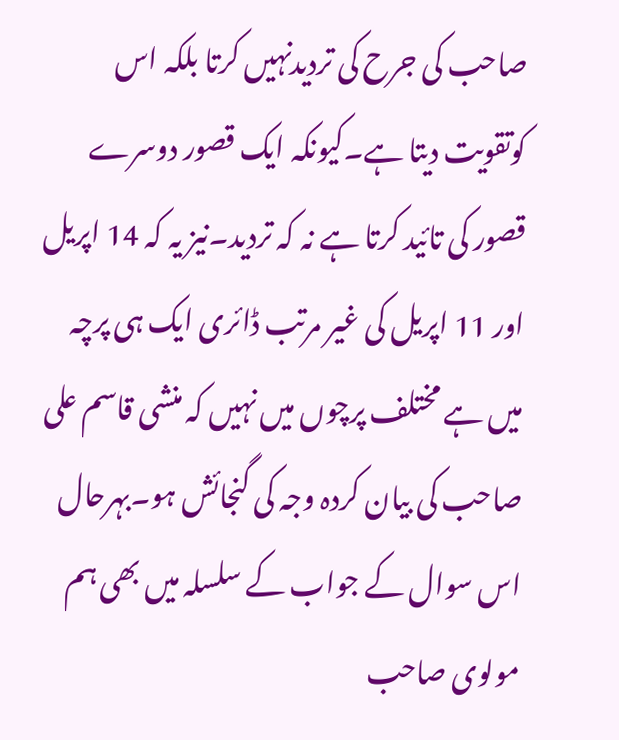صاحب کی جرح کی تردیدنہیں کرتا بلکہ اس کوتقویت دیتا ہے۔کیونکہ ایک قصور دوسرے قصور کی تائید کرتا ہے نہ کہ تردید۔نیز یہ کہ 14 اپریل اور 11 اپریل کی غیر مرتب ڈائری ایک ہی پرچہ میں ہے مختلف پرچوں میں نہیں کہ منشی قاسم علی صاحب کی بیان کردہ وجہ کی گنجائش ہو۔بہرحال اس سوال کے جواب کے سلسلہ میں بھی ہم مولوی صاحب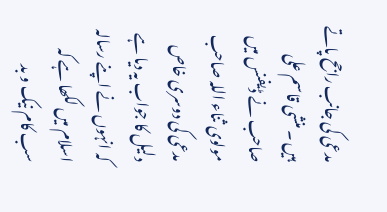مدعی کی جانب راجح پاتے ہیں ۔ منشی قاسم علی صاحب نے ڈیفنس میں مولوی ثناء اللہ صاحب مدعی کی دوسری خاص دلیل کا جواب یہ دیا ہے کہ انہوں نے اپنے رسالہ اسلام میں لکھا ہے کہ سب کام نیک و بد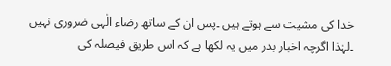خدا کی مشیت سے ہوتے ہیں ۔پس ان کے ساتھ رضاء الٰہی ضروری نہیں ۔لہٰذا اگرچہ اخبار بدر میں یہ لکھا ہے کہ اس طریق فیصلہ کی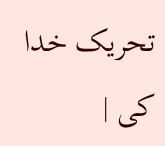تحریک خدا کی |